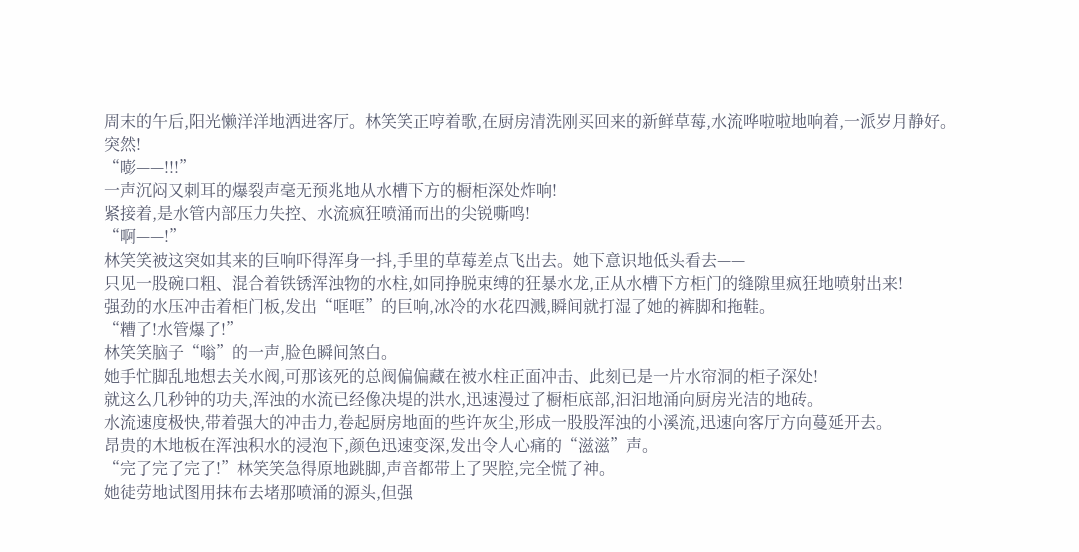周末的午后,阳光懒洋洋地洒进客厅。林笑笑正哼着歌,在厨房清洗刚买回来的新鲜草莓,水流哗啦啦地响着,一派岁月静好。
突然!
“嘭——!!!”
一声沉闷又刺耳的爆裂声毫无预兆地从水槽下方的橱柜深处炸响!
紧接着,是水管内部压力失控、水流疯狂喷涌而出的尖锐嘶鸣!
“啊——!”
林笑笑被这突如其来的巨响吓得浑身一抖,手里的草莓差点飞出去。她下意识地低头看去——
只见一股碗口粗、混合着铁锈浑浊物的水柱,如同挣脱束缚的狂暴水龙,正从水槽下方柜门的缝隙里疯狂地喷射出来!
强劲的水压冲击着柜门板,发出“哐哐”的巨响,冰冷的水花四溅,瞬间就打湿了她的裤脚和拖鞋。
“糟了!水管爆了!”
林笑笑脑子“嗡”的一声,脸色瞬间煞白。
她手忙脚乱地想去关水阀,可那该死的总阀偏偏藏在被水柱正面冲击、此刻已是一片水帘洞的柜子深处!
就这么几秒钟的功夫,浑浊的水流已经像决堤的洪水,迅速漫过了橱柜底部,汩汩地涌向厨房光洁的地砖。
水流速度极快,带着强大的冲击力,卷起厨房地面的些许灰尘,形成一股股浑浊的小溪流,迅速向客厅方向蔓延开去。
昂贵的木地板在浑浊积水的浸泡下,颜色迅速变深,发出令人心痛的“滋滋”声。
“完了完了完了!”林笑笑急得原地跳脚,声音都带上了哭腔,完全慌了神。
她徒劳地试图用抹布去堵那喷涌的源头,但强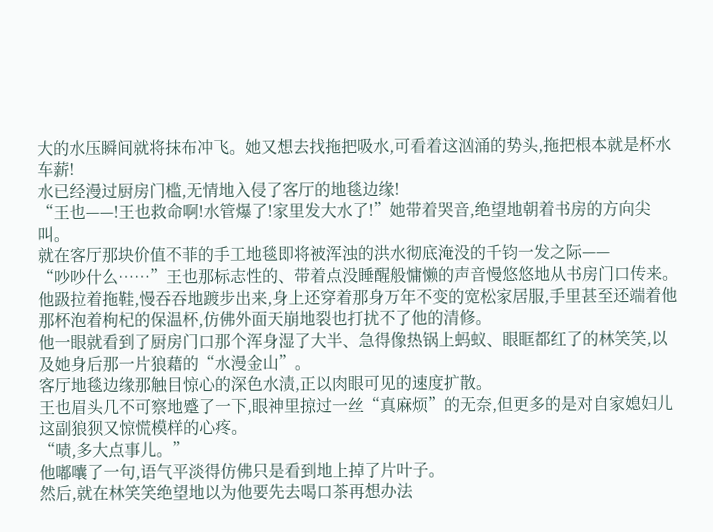大的水压瞬间就将抹布冲飞。她又想去找拖把吸水,可看着这汹涌的势头,拖把根本就是杯水车薪!
水已经漫过厨房门槛,无情地入侵了客厅的地毯边缘!
“王也——!王也救命啊!水管爆了!家里发大水了!”她带着哭音,绝望地朝着书房的方向尖叫。
就在客厅那块价值不菲的手工地毯即将被浑浊的洪水彻底淹没的千钧一发之际——
“吵吵什么……”王也那标志性的、带着点没睡醒般慵懒的声音慢悠悠地从书房门口传来。
他趿拉着拖鞋,慢吞吞地踱步出来,身上还穿着那身万年不变的宽松家居服,手里甚至还端着他那杯泡着枸杞的保温杯,仿佛外面天崩地裂也打扰不了他的清修。
他一眼就看到了厨房门口那个浑身湿了大半、急得像热锅上蚂蚁、眼眶都红了的林笑笑,以及她身后那一片狼藉的“水漫金山”。
客厅地毯边缘那触目惊心的深色水渍,正以肉眼可见的速度扩散。
王也眉头几不可察地蹙了一下,眼神里掠过一丝“真麻烦”的无奈,但更多的是对自家媳妇儿这副狼狈又惊慌模样的心疼。
“啧,多大点事儿。”
他嘟囔了一句,语气平淡得仿佛只是看到地上掉了片叶子。
然后,就在林笑笑绝望地以为他要先去喝口茶再想办法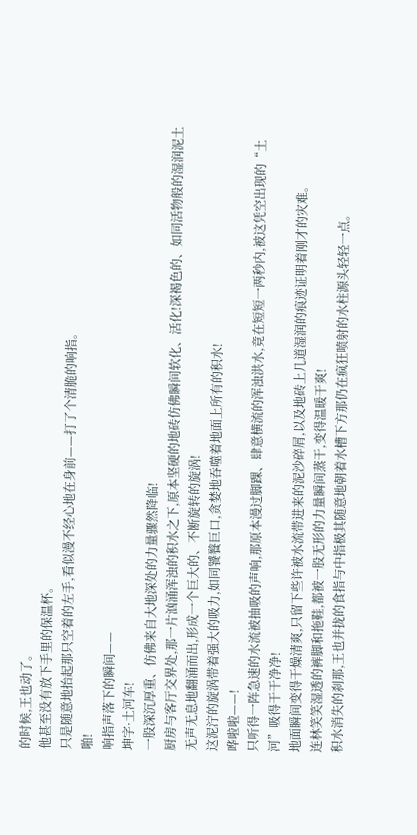的时候,王也动了。
他甚至没有放下手里的保温杯。
只是随意地抬起那只空着的左手,看似漫不经心地在身前——打了个清脆的响指。
啪!
响指声落下的瞬间——
坤字·土河车!
一股深沉厚重、仿佛来自大地深处的力量骤然降临!
厨房与客厅交界处,那一片汹涌浑浊的积水之下,原本坚硬的地砖仿佛瞬间软化、活化!深褐色的、如同活物般的湿润泥土无声无息地翻涌而出,形成一个巨大的、不断旋转的旋涡!
这泥泞的旋涡带着强大的吸力,如同饕餮巨口,贪婪地吞噬着地面上所有的积水!
哗啦啦——!
只听得一阵急速的水流被抽吸的声响,那原本漫过脚踝、肆意横流的浑浊洪水,竟在短短一两秒内,被这凭空出现的“土河”吸得干干净净!
地面瞬间变得干燥清爽,只留下些许被水流带进来的泥沙碎屑,以及地砖上几道湿润的痕迹证明着刚才的灾难。
连林笑笑湿透的裤脚和拖鞋,都被一股无形的力量瞬间蒸干,变得温暖干爽!
积水消失的刹那,王也并拢的食指与中指极其随意地朝着水槽下方那仍在疯狂喷射的水柱源头轻轻一点。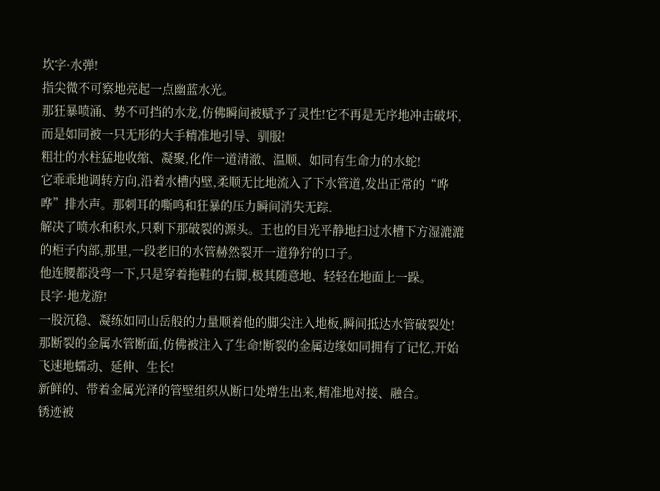坎字·水弹!
指尖微不可察地亮起一点幽蓝水光。
那狂暴喷涌、势不可挡的水龙,仿佛瞬间被赋予了灵性!它不再是无序地冲击破坏,而是如同被一只无形的大手精准地引导、驯服!
粗壮的水柱猛地收缩、凝聚,化作一道清澈、温顺、如同有生命力的水蛇!
它乖乖地调转方向,沿着水槽内壁,柔顺无比地流入了下水管道,发出正常的“哗哗”排水声。那刺耳的嘶鸣和狂暴的压力瞬间消失无踪.
解决了喷水和积水,只剩下那破裂的源头。王也的目光平静地扫过水槽下方湿漉漉的柜子内部,那里,一段老旧的水管赫然裂开一道狰狞的口子。
他连腰都没弯一下,只是穿着拖鞋的右脚,极其随意地、轻轻在地面上一跺。
艮字·地龙游!
一股沉稳、凝练如同山岳般的力量顺着他的脚尖注入地板,瞬间抵达水管破裂处!
那断裂的金属水管断面,仿佛被注入了生命!断裂的金属边缘如同拥有了记忆,开始飞速地蠕动、延伸、生长!
新鲜的、带着金属光泽的管壁组织从断口处增生出来,精准地对接、融合。
锈迹被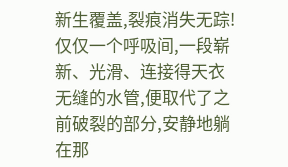新生覆盖,裂痕消失无踪!仅仅一个呼吸间,一段崭新、光滑、连接得天衣无缝的水管,便取代了之前破裂的部分,安静地躺在那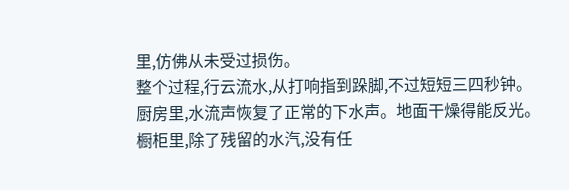里,仿佛从未受过损伤。
整个过程,行云流水,从打响指到跺脚,不过短短三四秒钟。
厨房里,水流声恢复了正常的下水声。地面干燥得能反光。
橱柜里,除了残留的水汽,没有任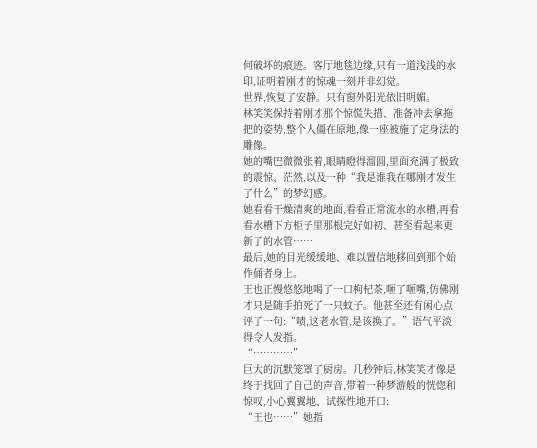何破坏的痕迹。客厅地毯边缘,只有一道浅浅的水印,证明着刚才的惊魂一刻并非幻觉。
世界,恢复了安静。只有窗外阳光依旧明媚。
林笑笑保持着刚才那个惊慌失措、准备冲去拿拖把的姿势,整个人僵在原地,像一座被施了定身法的雕像。
她的嘴巴微微张着,眼睛瞪得溜圆,里面充满了极致的震惊、茫然,以及一种“我是谁我在哪刚才发生了什么”的梦幻感。
她看看干燥清爽的地面,看看正常流水的水槽,再看看水槽下方柜子里那根完好如初、甚至看起来更新了的水管……
最后,她的目光缓缓地、难以置信地移回到那个始作俑者身上。
王也正慢悠悠地喝了一口枸杞茶,咂了咂嘴,仿佛刚才只是随手拍死了一只蚊子。他甚至还有闲心点评了一句:“啧,这老水管,是该换了。”语气平淡得令人发指。
“…………”
巨大的沉默笼罩了厨房。几秒钟后,林笑笑才像是终于找回了自己的声音,带着一种梦游般的恍惚和惊叹,小心翼翼地、试探性地开口:
“王也……”她指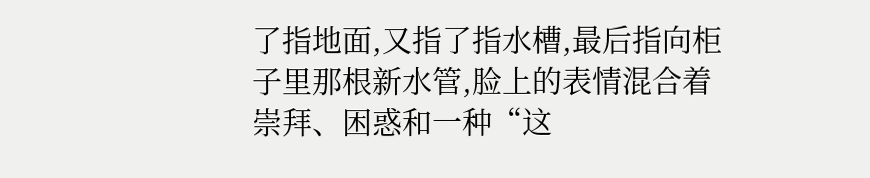了指地面,又指了指水槽,最后指向柜子里那根新水管,脸上的表情混合着崇拜、困惑和一种“这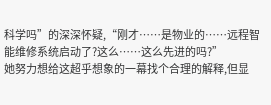科学吗”的深深怀疑,“刚才……是物业的……远程智能维修系统启动了?这么……这么先进的吗?”
她努力想给这超乎想象的一幕找个合理的解释,但显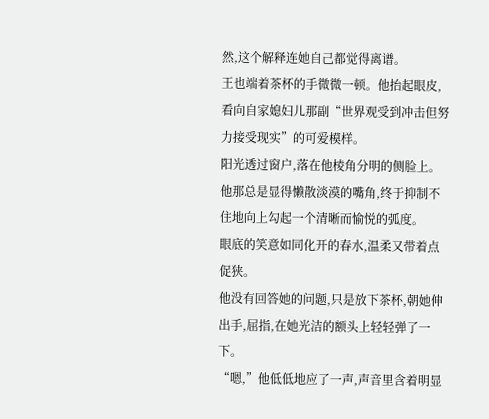然,这个解释连她自己都觉得离谱。
王也端着茶杯的手微微一顿。他抬起眼皮,看向自家媳妇儿那副“世界观受到冲击但努力接受现实”的可爱模样。
阳光透过窗户,落在他棱角分明的侧脸上。他那总是显得懒散淡漠的嘴角,终于抑制不住地向上勾起一个清晰而愉悦的弧度。
眼底的笑意如同化开的春水,温柔又带着点促狭。
他没有回答她的问题,只是放下茶杯,朝她伸出手,屈指,在她光洁的额头上轻轻弹了一下。
“嗯,”他低低地应了一声,声音里含着明显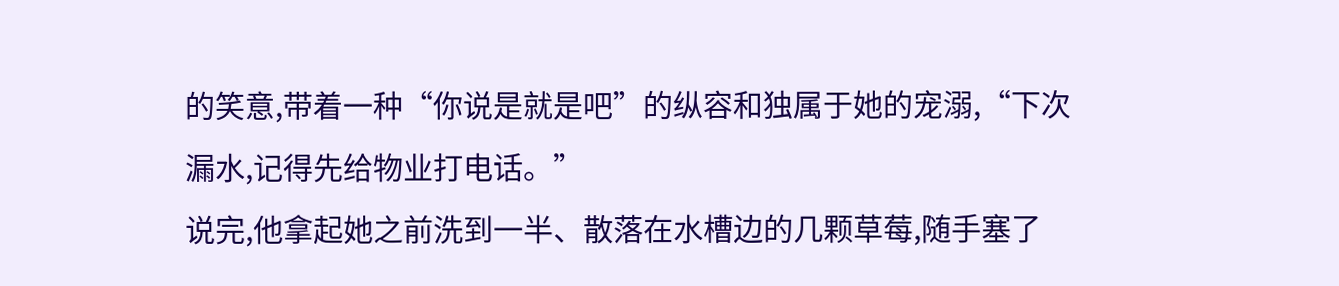的笑意,带着一种“你说是就是吧”的纵容和独属于她的宠溺,“下次漏水,记得先给物业打电话。”
说完,他拿起她之前洗到一半、散落在水槽边的几颗草莓,随手塞了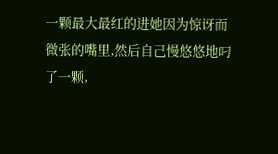一颗最大最红的进她因为惊讶而微张的嘴里,然后自己慢悠悠地叼了一颗,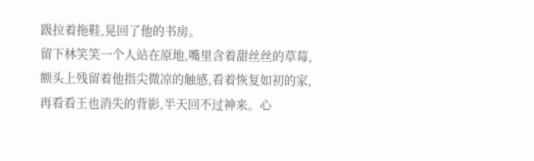趿拉着拖鞋,晃回了他的书房。
留下林笑笑一个人站在原地,嘴里含着甜丝丝的草莓,额头上残留着他指尖微凉的触感,看着恢复如初的家,再看看王也消失的背影,半天回不过神来。心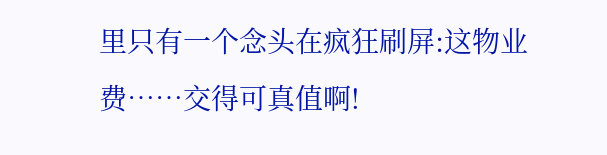里只有一个念头在疯狂刷屏:这物业费……交得可真值啊!